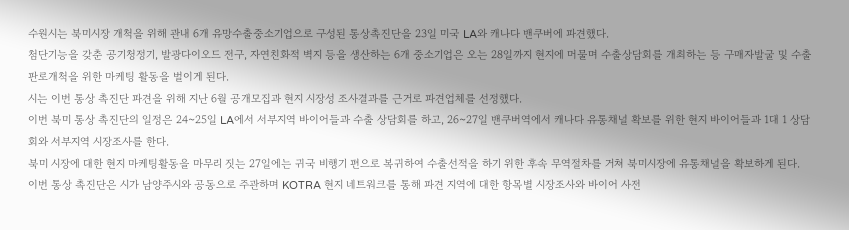수원시는 북미시장 개척을 위해 관내 6개 유망수출중소기업으로 구성된 통상촉진단을 23일 미국 LA와 캐나다 밴쿠버에 파견했다.
첨단기능을 갖춘 공기청정기, 발광다이오드 전구, 자연친화적 벽지 등을 생산하는 6개 중소기업은 오는 28일까지 현지에 머물며 수출상담회를 개최하는 등 구매자발굴 및 수출판로개척을 위한 마케팅 활동을 벌이게 된다.
시는 이번 통상 촉진단 파견을 위해 지난 6월 공개모집과 현지 시장성 조사결과를 근거로 파견업체를 선정했다.
이번 북미 통상 촉진단의 일정은 24~25일 LA에서 서부지역 바이어들과 수출 상담회를 하고, 26~27일 밴쿠버역에서 캐나다 유통채널 확보를 위한 현지 바이어들과 1대 1 상담회와 서부지역 시장조사를 한다.
북미 시장에 대한 현지 마케팅활동을 마무리 짓는 27일에는 귀국 비행기 편으로 복귀하여 수출선적을 하기 위한 후속 무역절차를 거쳐 북미시장에 유통채널을 확보하게 된다.
이번 통상 촉진단은 시가 남양주시와 공동으로 주관하며 KOTRA 현지 네트워크를 통해 파견 지역에 대한 항목별 시장조사와 바이어 사전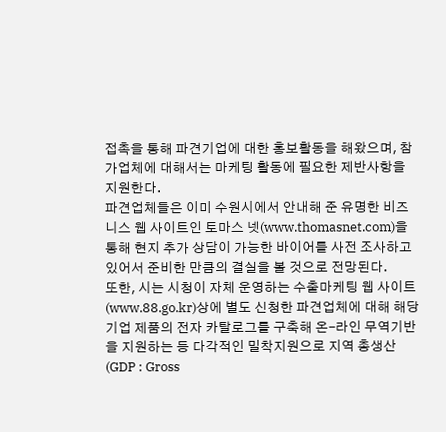접촉을 통해 파견기업에 대한 홍보활동을 해왔으며, 참가업체에 대해서는 마케팅 활동에 필요한 제반사항을 지원한다.
파견업체들은 이미 수원시에서 안내해 준 유명한 비즈니스 웹 사이트인 토마스 넷(www.thomasnet.com)을 통해 현지 추가 상담이 가능한 바이어를 사전 조사하고 있어서 준비한 만큼의 결실을 볼 것으로 전망된다.
또한, 시는 시청이 자체 운영하는 수출마케팅 웹 사이트(www.88.go.kr)상에 별도 신청한 파견업체에 대해 해당 기업 제품의 전자 카탈로그를 구축해 온-라인 무역기반을 지원하는 등 다각적인 밀착지원으로 지역 총생산(GDP : Gross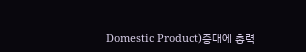Domestic Product)증대에 총력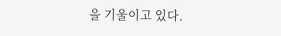을 기울이고 있다.